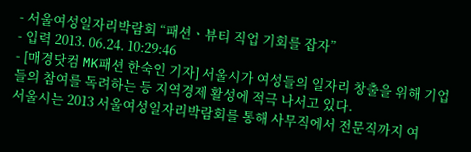- 서울여성일자리박람회 “패션ㆍ뷰티 직업 기회를 잡자”
- 입력 2013. 06.24. 10:29:46
- [매경닷컴 MK패션 한숙인 기자] 서울시가 여성들의 일자리 창출을 위해 기업들의 참여를 독려하는 등 지역경제 활성에 적극 나서고 있다.
서울시는 2013 서울여성일자리박람회를 통해 사무직에서 전문직까지 여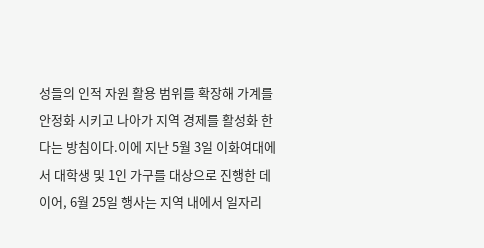성들의 인적 자원 활용 범위를 확장해 가계를 안정화 시키고 나아가 지역 경제를 활성화 한다는 방침이다.이에 지난 5월 3일 이화여대에서 대학생 및 1인 가구를 대상으로 진행한 데 이어, 6월 25일 행사는 지역 내에서 일자리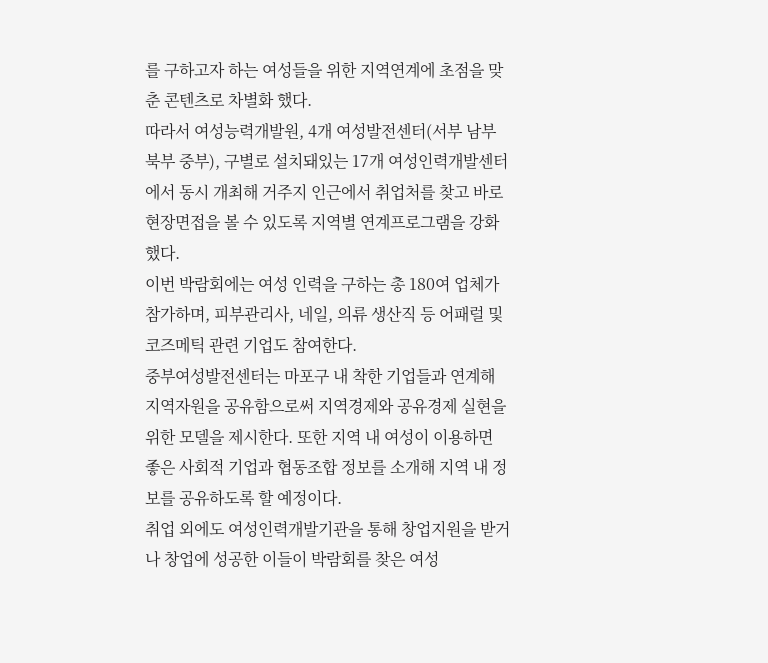를 구하고자 하는 여성들을 위한 지역연계에 초점을 맞춘 콘텐츠로 차별화 했다.
따라서 여성능력개발원, 4개 여성발전센터(서부 남부 북부 중부), 구별로 설치돼있는 17개 여성인력개발센터에서 동시 개최해 거주지 인근에서 취업처를 찾고 바로 현장면접을 볼 수 있도록 지역별 연계프로그램을 강화했다.
이번 박람회에는 여성 인력을 구하는 총 180여 업체가 참가하며, 피부관리사, 네일, 의류 생산직 등 어패럴 및 코즈메틱 관련 기업도 참여한다.
중부여성발전센터는 마포구 내 착한 기업들과 연계해 지역자원을 공유함으로써 지역경제와 공유경제 실현을 위한 모델을 제시한다. 또한 지역 내 여성이 이용하면 좋은 사회적 기업과 협동조합 정보를 소개해 지역 내 정보를 공유하도록 할 예정이다.
취업 외에도 여성인력개발기관을 통해 창업지원을 받거나 창업에 성공한 이들이 박람회를 찾은 여성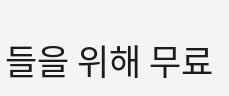들을 위해 무료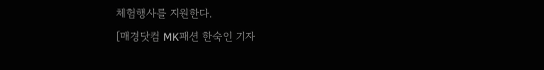체험행사를 지원한다.
[매경닷컴 MK패션 한숙인 기자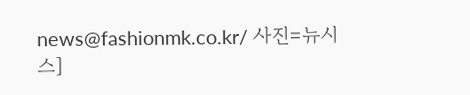news@fashionmk.co.kr/ 사진=뉴시스]